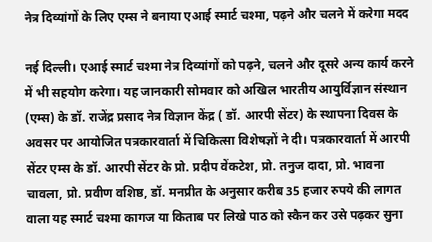नेत्र दिव्यांगों के लिए एम्स ने बनाया एआई स्मार्ट चश्मा, पढ़ने और चलने में करेगा मदद

नई दिल्ली। एआई स्मार्ट चश्मा नेत्र दिव्यांगों को पढ़ने, चलने और दूसरे अन्य कार्य करने में भी सहयोग करेगा। यह जानकारी सोमवार को अखिल भारतीय आयुर्विज्ञान संस्थान (एम्स) के डॉ. राजेंद्र प्रसाद नेत्र विज्ञान केंद्र ( डॉ. आरपी सेंटर) के स्थापना दिवस के अवसर पर आयोजित पत्रकारवार्ता में चिकित्सा विशेषज्ञों ने दी। पत्रकारवार्ता में आरपी सेंटर एम्स के डॉ. आरपी सेंटर के प्रो. प्रदीप वेंकटेश, प्रो. तनुज दादा, प्रो. भावना चावला, प्रो. प्रवीण वशिष्ठ, डॉ. मनप्रीत के अनुसार करीब 35 हजार रुपये की लागत वाला यह स्मार्ट चश्मा कागज या किताब पर लिखे पाठ को स्कैन कर उसे पढ़कर सुना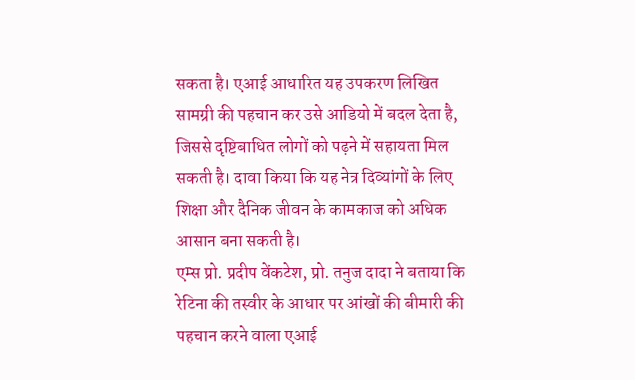सकता है। एआई आधारित यह उपकरण लिखित सामग्री की पहचान कर उसे आडियो में बदल देता है, जिससे दृष्टिबाधित लोगों को पढ़ने में सहायता मिल सकती है। दावा किया कि यह नेत्र दिव्यांगों के लिए शिक्षा और दैनिक जीवन के कामकाज को अधिक आसान बना सकती है।
एम्स प्रो. प्रदीप वेंकटेश, प्रो. तनुज दादा ने बताया कि रेटिना की तस्वीर के आधार पर आंखों की बीमारी की पहचान करने वाला एआई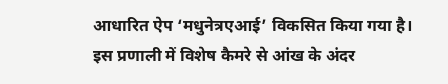आधारित ऐप ‘मधुनेत्रएआई’ विकसित किया गया है। इस प्रणाली में विशेष कैमरे से आंख के अंदर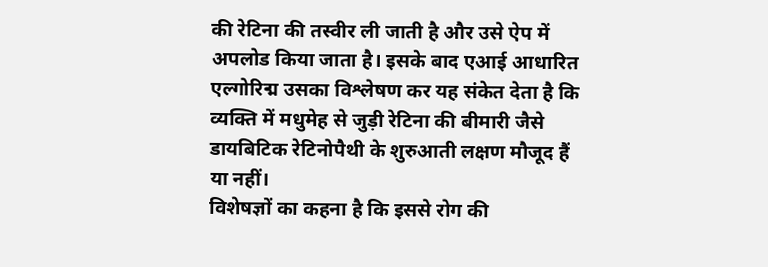की रेटिना की तस्वीर ली जाती है और उसे ऐप में अपलोड किया जाता है। इसके बाद एआई आधारित एल्गोरिद्म उसका विश्लेषण कर यह संकेत देता है कि व्यक्ति में मधुमेह से जुड़ी रेटिना की बीमारी जैसे डायबिटिक रेटिनोपैथी के शुरुआती लक्षण मौजूद हैं या नहीं।
विशेषज्ञों का कहना है कि इससे रोग की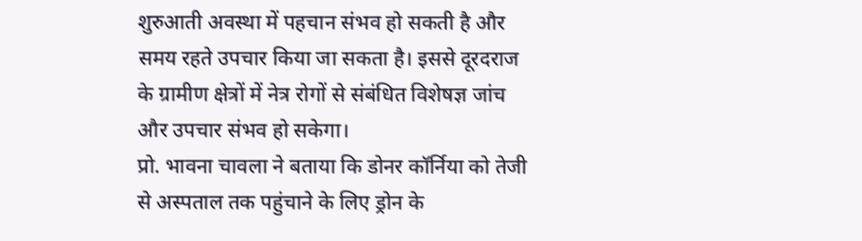शुरुआती अवस्था में पहचान संभव हो सकती है और समय रहते उपचार किया जा सकता है। इससे दूरदराज के ग्रामीण क्षेत्रों में नेत्र रोगों से संबंधित विशेषज्ञ जांच और उपचार संभव हो सकेगा।
प्रो. भावना चावला ने बताया कि डोनर कॉर्निया को तेजी से अस्पताल तक पहुंचाने के लिए ड्रोन के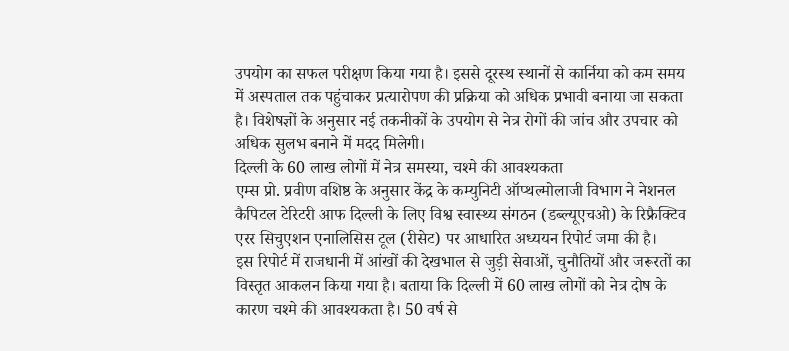उपयोग का सफल परीक्षण किया गया है। इससे दूरस्थ स्थानों से कार्निया को कम समय में अस्पताल तक पहुंचाकर प्रत्यारोपण की प्रक्रिया को अधिक प्रभावी बनाया जा सकता है। विशेषज्ञों के अनुसार नई तकनीकों के उपयोग से नेत्र रोगों की जांच और उपचार को अधिक सुलभ बनाने में मदद मिलेगी।
दिल्ली के 60 लाख लोगों में नेत्र समस्या, चश्मे की आवश्यकता
एम्स प्रो. प्रवीण वशिष्ठ के अनुसार केंद्र के कम्युनिटी ऑप्थल्मोलाजी विभाग ने नेशनल कैपिटल टेरिटरी आफ दिल्ली के लिए विश्व स्वास्थ्य संगठन (डब्ल्यूएचओ) के रिफ्रैक्टिव एरर सिचुएशन एनालिसिस टूल (रीसेट) पर आधारित अध्ययन रिपोर्ट जमा की है।
इस रिपोर्ट में राजधानी में आंखों की देखभाल से जुड़ी सेवाओं, चुनौतियों और जरूरतों का विस्तृत आकलन किया गया है। बताया कि दिल्ली में 60 लाख लोगों को नेत्र दोष के कारण चश्मे की आवश्यकता है। 50 वर्ष से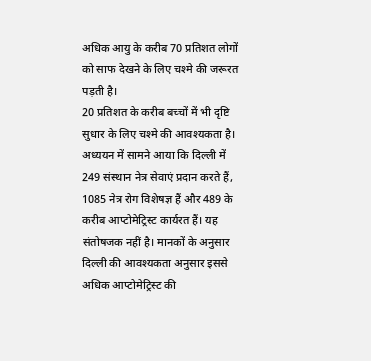अधिक आयु के करीब 70 प्रतिशत लोगों को साफ देखने के लिए चश्मे की जरूरत पड़ती है।
20 प्रतिशत के करीब बच्चों में भी दृष्टि सुधार के लिए चश्मे की आवश्यकता है। अध्ययन में सामने आया कि दिल्ली में 249 संस्थान नेत्र सेवाएं प्रदान करते हैं, 1085 नेत्र रोग विशेषज्ञ हैं और 489 के करीब आप्टोमेट्रिस्ट कार्यरत हैं। यह संतोषजक नहीं है। मानकों के अनुसार दिल्ली की आवश्यकता अनुसार इससे अधिक आप्टोमेट्रिस्ट की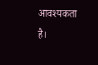आवश्यकता है।